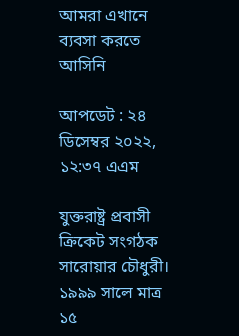আমরা এখানে ব্যবসা করতে আসিনি

আপডেট : ২৪ ডিসেম্বর ২০২২, ১২:৩৭ এএম

যুক্তরাষ্ট্র প্রবাসী ক্রিকেট সংগঠক সারোয়ার চৌধুরী। ১৯৯৯ সালে মাত্র ১৫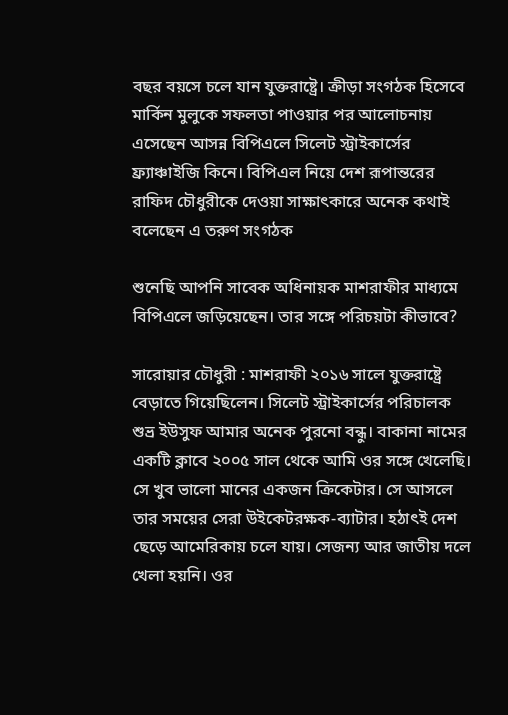বছর বয়সে চলে যান যুক্তরাষ্ট্রে। ক্রীড়া সংগঠক হিসেবে মার্কিন মুলুকে সফলতা পাওয়ার পর আলোচনায় এসেছেন আসন্ন বিপিএলে সিলেট স্ট্রাইকার্সের ফ্র্যাঞ্চাইজি কিনে। বিপিএল নিয়ে দেশ রূপান্তরের রাফিদ চৌধুরীকে দেওয়া সাক্ষাৎকারে অনেক কথাই বলেছেন এ তরুণ সংগঠক

শুনেছি আপনি সাবেক অধিনায়ক মাশরাফীর মাধ্যমে বিপিএলে জড়িয়েছেন। তার সঙ্গে পরিচয়টা কীভাবে?

সারোয়ার চৌধুরী : মাশরাফী ২০১৬ সালে যুক্তরাষ্ট্রে বেড়াতে গিয়েছিলেন। সিলেট স্ট্রাইকার্সের পরিচালক শুভ্র ইউসুফ আমার অনেক পুরনো বন্ধু। বাকানা নামের একটি ক্লাবে ২০০৫ সাল থেকে আমি ওর সঙ্গে খেলেছি। সে খুব ভালো মানের একজন ক্রিকেটার। সে আসলে তার সময়ের সেরা উইকেটরক্ষক-ব্যাটার। হঠাৎই দেশ ছেড়ে আমেরিকায় চলে যায়। সেজন্য আর জাতীয় দলে খেলা হয়নি। ওর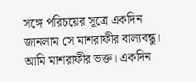সঙ্গে পরিচয়ের সূত্রে একদিন জানলাম সে মাশরাফীর বাল্যবন্ধু। আমি মাশরাফীর ভক্ত। একদিন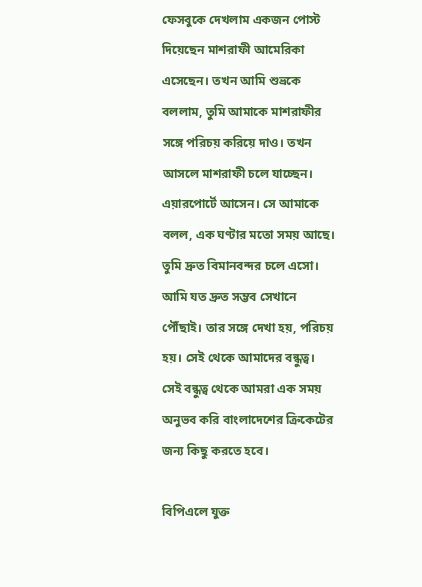ফেসবুকে দেখলাম একজন পোস্ট দিয়েছেন মাশরাফী আমেরিকা এসেছেন। তখন আমি শুভ্রকে বললাম, তুমি আমাকে মাশরাফীর সঙ্গে পরিচয় করিয়ে দাও। তখন আসলে মাশরাফী চলে যাচ্ছেন। এয়ারপোর্টে আসেন। সে আমাকে বলল, এক ঘণ্টার মতো সময় আছে। তুমি দ্রুত বিমানবন্দর চলে এসো। আমি যত দ্রুত সম্ভব সেখানে পৌঁছাই। তার সঙ্গে দেখা হয়, পরিচয় হয়। সেই থেকে আমাদের বন্ধুত্ব। সেই বন্ধুত্ব থেকে আমরা এক সময় অনুভব করি বাংলাদেশের ক্রিকেটের জন্য কিছু করতে হবে।

বিপিএলে যুক্ত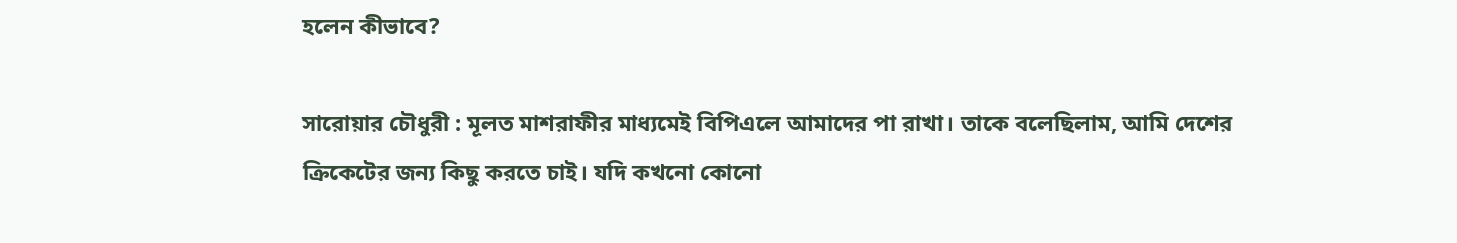হলেন কীভাবে?

সারোয়ার চৌধুরী : মূলত মাশরাফীর মাধ্যমেই বিপিএলে আমাদের পা রাখা। তাকে বলেছিলাম, আমি দেশের ক্রিকেটের জন্য কিছু করতে চাই। যদি কখনো কোনো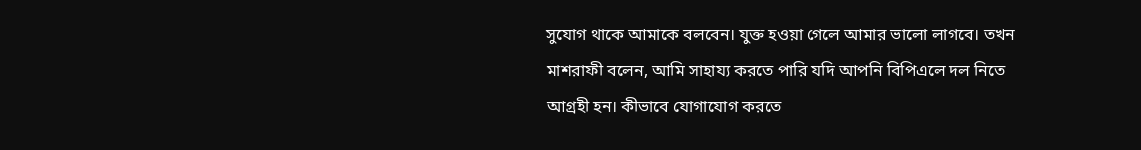সুযোগ থাকে আমাকে বলবেন। যুক্ত হওয়া গেলে আমার ভালো লাগবে। তখন মাশরাফী বলেন, আমি সাহায্য করতে পারি যদি আপনি বিপিএলে দল নিতে আগ্রহী হন। কীভাবে যোগাযোগ করতে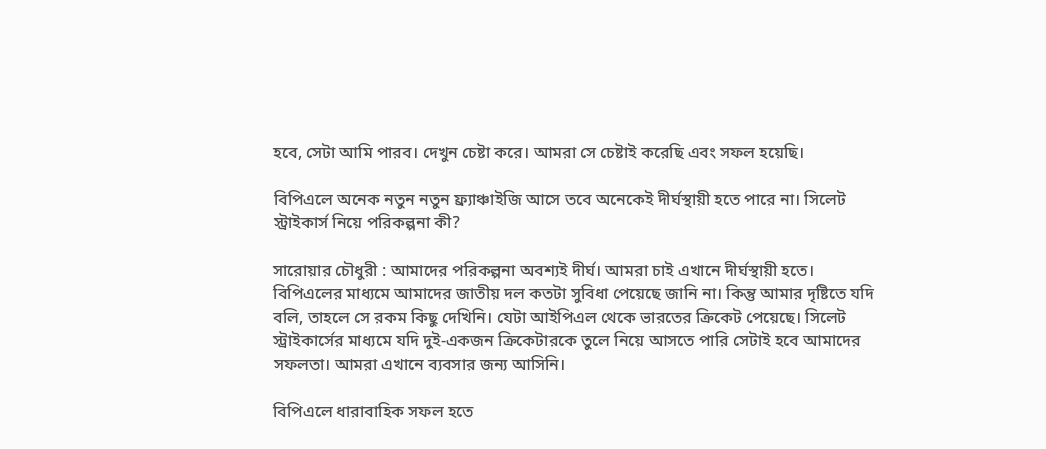হবে, সেটা আমি পারব। দেখুন চেষ্টা করে। আমরা সে চেষ্টাই করেছি এবং সফল হয়েছি।

বিপিএলে অনেক নতুন নতুন ফ্র্যাঞ্চাইজি আসে তবে অনেকেই দীর্ঘস্থায়ী হতে পারে না। সিলেট স্ট্রাইকার্স নিয়ে পরিকল্পনা কী?

সারোয়ার চৌধুরী : আমাদের পরিকল্পনা অবশ্যই দীর্ঘ। আমরা চাই এখানে দীর্ঘস্থায়ী হতে। বিপিএলের মাধ্যমে আমাদের জাতীয় দল কতটা সুবিধা পেয়েছে জানি না। কিন্তু আমার দৃষ্টিতে যদি বলি, তাহলে সে রকম কিছু দেখিনি। যেটা আইপিএল থেকে ভারতের ক্রিকেট পেয়েছে। সিলেট স্ট্রাইকার্সের মাধ্যমে যদি দুই-একজন ক্রিকেটারকে তুলে নিয়ে আসতে পারি সেটাই হবে আমাদের সফলতা। আমরা এখানে ব্যবসার জন্য আসিনি।

বিপিএলে ধারাবাহিক সফল হতে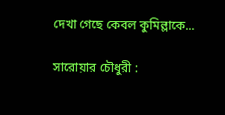দেখা গেছে কেবল কুমিল্লাকে...

সারোয়ার চৌধুরী :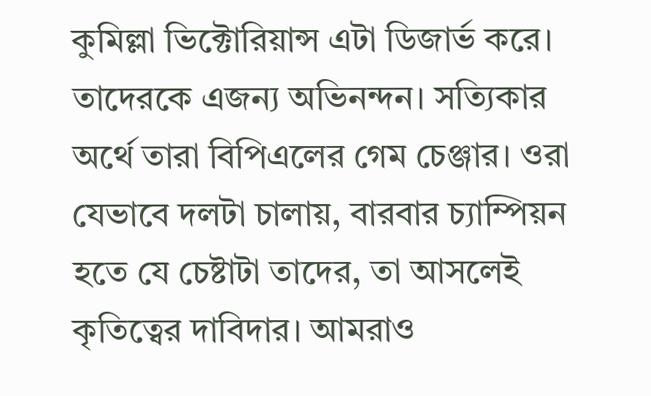কুমিল্লা ভিক্টোরিয়ান্স এটা ডিজার্ভ করে। তাদেরকে এজন্য অভিনন্দন। সত্যিকার অর্থে তারা বিপিএলের গেম চেঞ্জার। ওরা যেভাবে দলটা চালায়, বারবার চ্যাম্পিয়ন হতে যে চেষ্টাটা তাদের, তা আসলেই কৃতিত্বের দাবিদার। আমরাও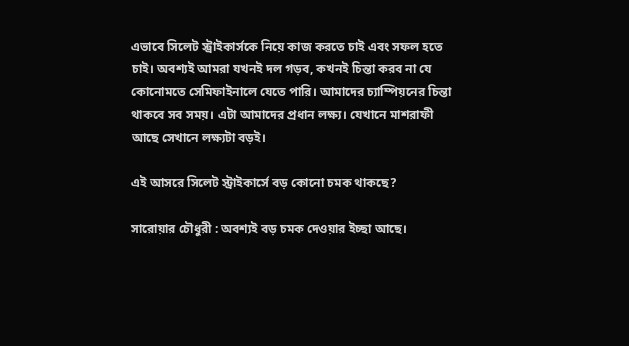এভাবে সিলেট স্ট্রাইকার্সকে নিয়ে কাজ করতে চাই এবং সফল হতে চাই। অবশ্যই আমরা যখনই দল গড়ব, কখনই চিন্তা করব না যে কোনোমতে সেমিফাইনালে যেতে পারি। আমাদের চ্যাম্পিয়নের চিন্তা থাকবে সব সময়। এটা আমাদের প্রধান লক্ষ্য। যেখানে মাশরাফী আছে সেখানে লক্ষ্যটা বড়ই।

এই আসরে সিলেট স্ট্রাইকার্সে বড় কোনো চমক থাকছে?

সারোয়ার চৌধুরী : অবশ্যই বড় চমক দেওয়ার ইচ্ছা আছে।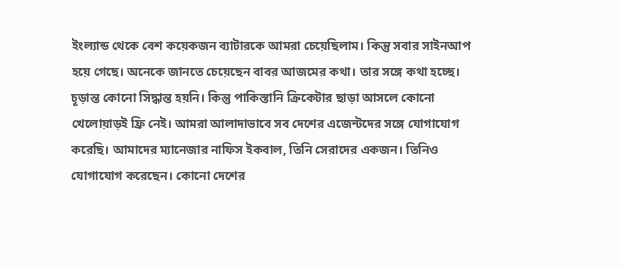ইংল্যান্ড থেকে বেশ কয়েকজন ব্যাটারকে আমরা চেয়েছিলাম। কিন্তু সবার সাইনআপ হয়ে গেছে। অনেকে জানতে চেয়েছেন বাবর আজমের কথা। তার সঙ্গে কথা হচ্ছে। চূড়ান্ত কোনো সিদ্ধান্ত হয়নি। কিন্তু পাকিস্তানি ক্রিকেটার ছাড়া আসলে কোনো খেলোয়াড়ই ফ্রি নেই। আমরা আলাদাভাবে সব দেশের এজেন্টদের সঙ্গে যোগাযোগ করেছি। আমাদের ম্যানেজার নাফিস ইকবাল, তিনি সেরাদের একজন। তিনিও যোগাযোগ করেছেন। কোনো দেশের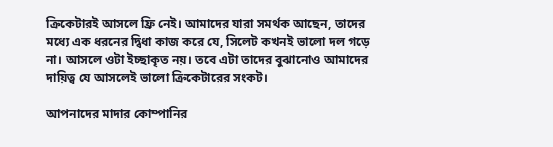ক্রিকেটারই আসলে ফ্রি নেই। আমাদের যারা সমর্থক আছেন, তাদের মধ্যে এক ধরনের দ্বিধা কাজ করে যে, সিলেট কখনই ভালো দল গড়ে না। আসলে ওটা ইচ্ছাকৃত নয়। তবে এটা তাদের বুঝানোও আমাদের দায়িত্ব যে আসলেই ভালো ক্রিকেটারের সংকট।

আপনাদের মাদার কোম্পানির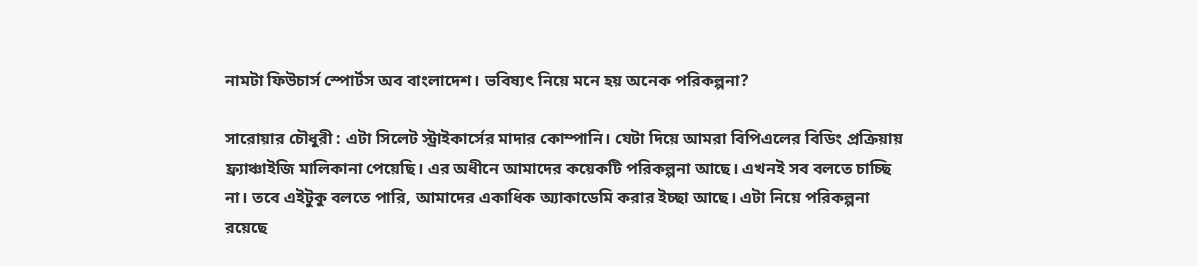নামটা ফিউচার্স স্পোর্টস অব বাংলাদেশ। ভবিষ্যৎ নিয়ে মনে হয় অনেক পরিকল্পনা?

সারোয়ার চৌধুরী : এটা সিলেট স্ট্রাইকার্সের মাদার কোম্পানি। যেটা দিয়ে আমরা বিপিএলের বিডিং প্রক্রিয়ায় ফ্র্যাঞ্চাইজি মালিকানা পেয়েছি। এর অধীনে আমাদের কয়েকটি পরিকল্পনা আছে। এখনই সব বলতে চাচ্ছি না। তবে এইটুকু বলতে পারি, আমাদের একাধিক অ্যাকাডেমি করার ইচ্ছা আছে। এটা নিয়ে পরিকল্পনা রয়েছে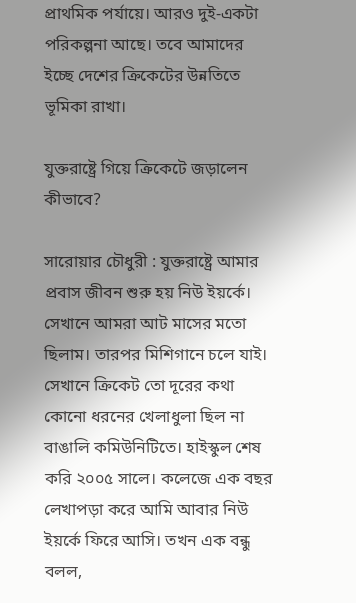প্রাথমিক পর্যায়ে। আরও দুই-একটা পরিকল্পনা আছে। তবে আমাদের ইচ্ছে দেশের ক্রিকেটের উন্নতিতে ভূমিকা রাখা।

যুক্তরাষ্ট্রে গিয়ে ক্রিকেটে জড়ালেন কীভাবে?

সারোয়ার চৌধুরী : যুক্তরাষ্ট্রে আমার প্রবাস জীবন শুরু হয় নিউ ইয়র্কে। সেখানে আমরা আট মাসের মতো ছিলাম। তারপর মিশিগানে চলে যাই। সেখানে ক্রিকেট তো দূরের কথা কোনো ধরনের খেলাধুলা ছিল না বাঙালি কমিউনিটিতে। হাইস্কুল শেষ করি ২০০৫ সালে। কলেজে এক বছর লেখাপড়া করে আমি আবার নিউ ইয়র্কে ফিরে আসি। তখন এক বন্ধু বলল,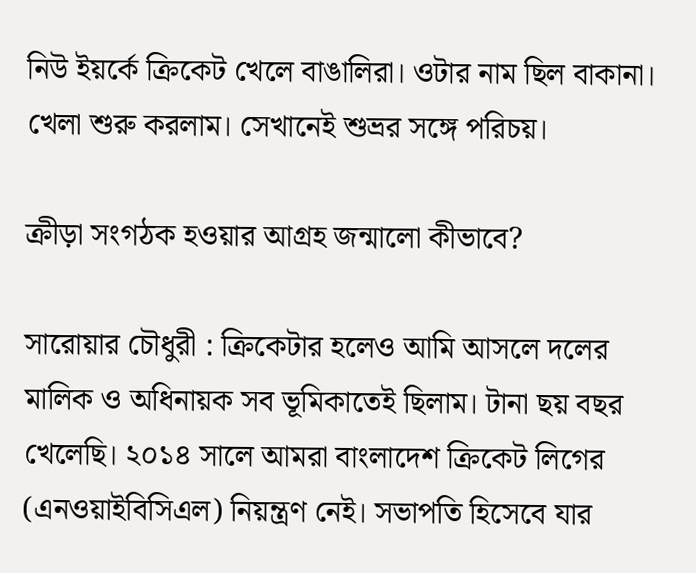নিউ ইয়র্কে ক্রিকেট খেলে বাঙালিরা। ওটার নাম ছিল বাকানা। খেলা শুরু করলাম। সেখানেই শুভ্রর সঙ্গে পরিচয়।

ক্রীড়া সংগঠক হওয়ার আগ্রহ জন্মালো কীভাবে?

সারোয়ার চৌধুরী : ক্রিকেটার হলেও আমি আসলে দলের মালিক ও অধিনায়ক সব ভূমিকাতেই ছিলাম। টানা ছয় বছর খেলেছি। ২০১৪ সালে আমরা বাংলাদেশ ক্রিকেট লিগের (এনওয়াইবিসিএল) নিয়ন্ত্রণ নেই। সভাপতি হিসেবে যার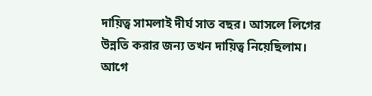দায়িত্ব সামলাই দীর্ঘ সাত বছর। আসলে লিগের উন্নতি করার জন্য তখন দায়িত্ব নিয়েছিলাম। আগে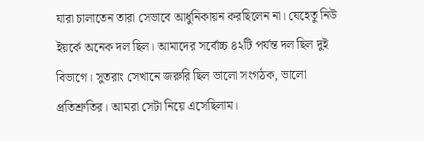যারা চালাতেন তারা সেভাবে আধুনিকায়ন করছিলেন না। যেহেতু নিউ ইয়র্কে অনেক দল ছিল। আমাদের সর্বোচ্চ ৪২টি পর্যন্ত দল ছিল দুই বিভাগে। সুতরাং সেখানে জরুরি ছিল ভালো সংগঠক, ভালো প্রতিশ্রুতির। আমরা সেটা নিয়ে এসেছিলাম।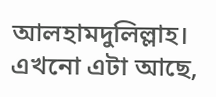আলহামদুলিল্লাহ। এখনো এটা আছে,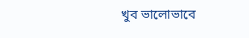খুব ভালোভাবে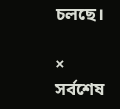চলছে।

×
সর্বশেষ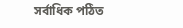সর্বাধিক পঠিত